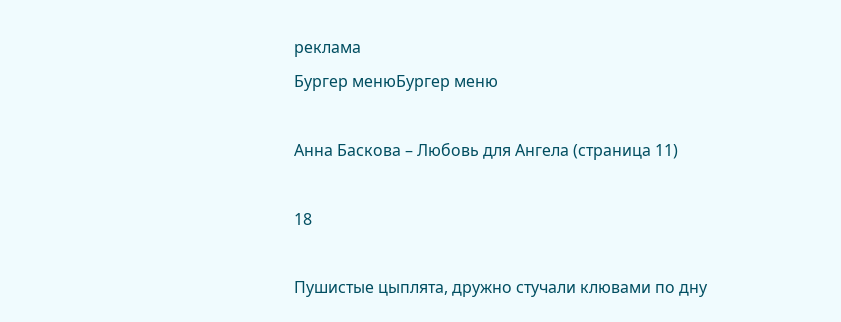реклама
Бургер менюБургер меню

Анна Баскова – Любовь для Ангела (страница 11)

18

Пушистые цыплята, дружно стучали клювами по дну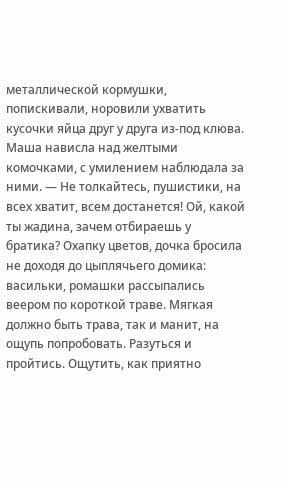металлической кормушки, попискивали, норовили ухватить кусочки яйца друг у друга из-под клюва. Маша нависла над желтыми комочками, с умилением наблюдала за ними. — Не толкайтесь, пушистики, на всех хватит, всем достанется! Ой, какой ты жадина, зачем отбираешь у братика? Охапку цветов, дочка бросила не доходя до цыплячьего домика: васильки, ромашки рассыпались веером по короткой траве. Мягкая должно быть трава, так и манит, на ощупь попробовать. Разуться и пройтись. Ощутить, как приятно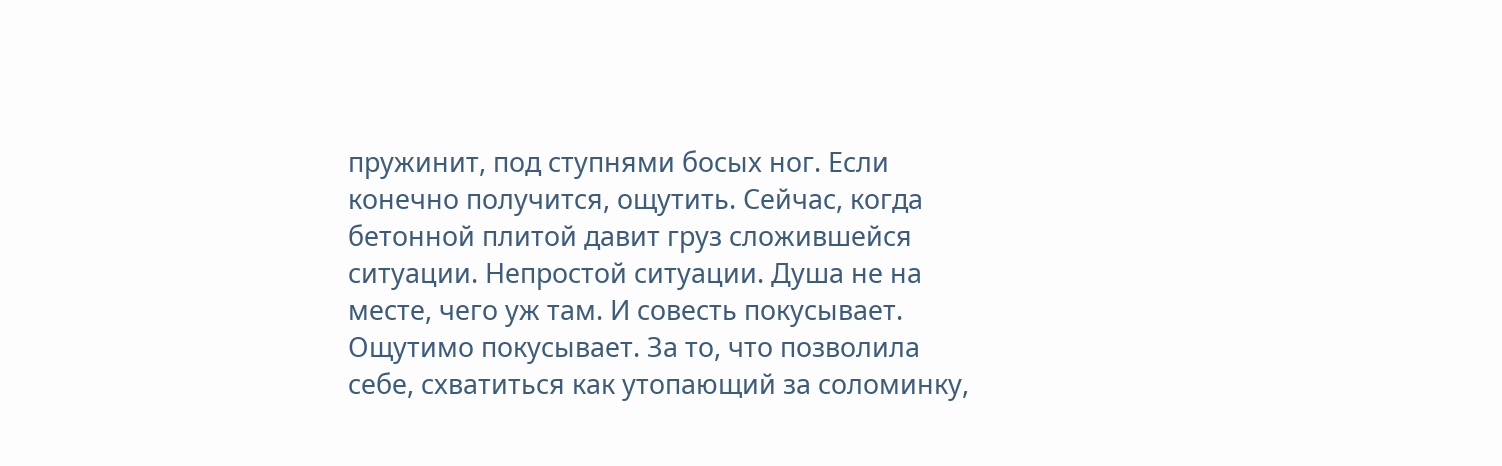пружинит, под ступнями босых ног. Если конечно получится, ощутить. Сейчас, когда бетонной плитой давит груз сложившейся ситуации. Непростой ситуации. Душа не на месте, чего уж там. И совесть покусывает. Ощутимо покусывает. За то, что позволила себе, схватиться как утопающий за соломинку,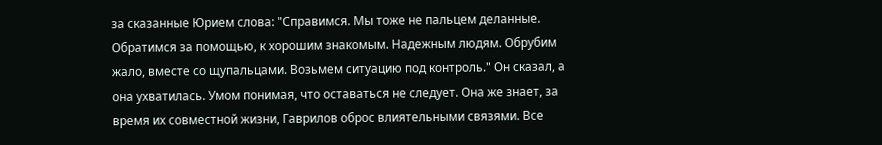за сказанные Юрием слова: "Справимся. Мы тоже не пальцем деланные. Обратимся за помощью, к хорошим знакомым. Надежным людям. Обрубим жало, вместе со щупальцами. Возьмем ситуацию под контроль." Он сказал, а она ухватилась. Умом понимая, что оставаться не следует. Она же знает, за время их совместной жизни, Гаврилов оброс влиятельными связями. Все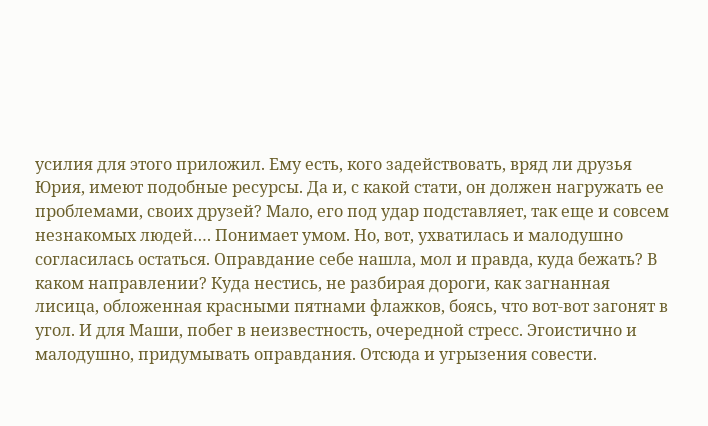усилия для этого приложил. Ему есть, кого задействовать, вряд ли друзья Юрия, имеют подобные ресурсы. Да и, с какой стати, он должен нагружать ее проблемами, своих друзей? Мало, его под удар подставляет, так еще и совсем незнакомых людей…. Понимает умом. Но, вот, ухватилась и малодушно согласилась остаться. Оправдание себе нашла, мол и правда, куда бежать? В каком направлении? Куда нестись, не разбирая дороги, как загнанная лисица, обложенная красными пятнами флажков, боясь, что вот-вот загонят в угол. И для Маши, побег в неизвестность, очередной стресс. Эгоистично и малодушно, придумывать оправдания. Отсюда и угрызения совести.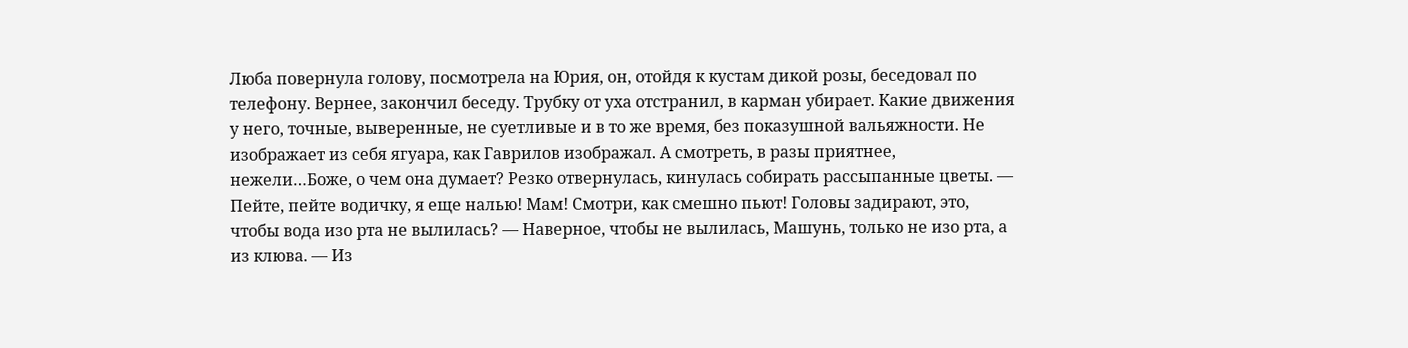Люба повернула голову, посмотрела на Юрия, он, отойдя к кустам дикой розы, беседовал по телефону. Вернее, закончил беседу. Трубку от уха отстранил, в карман убирает. Какие движения у него, точные, выверенные, не суетливые и в то же время, без показушной вальяжности. Не изображает из себя ягуара, как Гаврилов изображал. А смотреть, в разы приятнее, нежели…Боже, о чем она думает? Резко отвернулась, кинулась собирать рассыпанные цветы. — Пейте, пейте водичку, я еще налью! Мам! Смотри, как смешно пьют! Головы задирают, это, чтобы вода изо рта не вылилась? — Наверное, чтобы не вылилась, Машунь, только не изо рта, а из клюва. — Из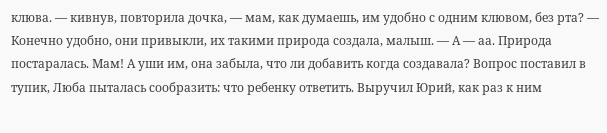клюва. — кивнув, повторила дочка, — мам, как думаешь, им удобно с одним клювом, без рта? — Конечно удобно, они привыкли, их такими природа создала, малыш. — А — аа. Природа постаралась. Мам! А уши им, она забыла, что ли добавить когда создавала? Вопрос поставил в тупик, Люба пыталась сообразить: что ребенку ответить. Выручил Юрий, как раз к ним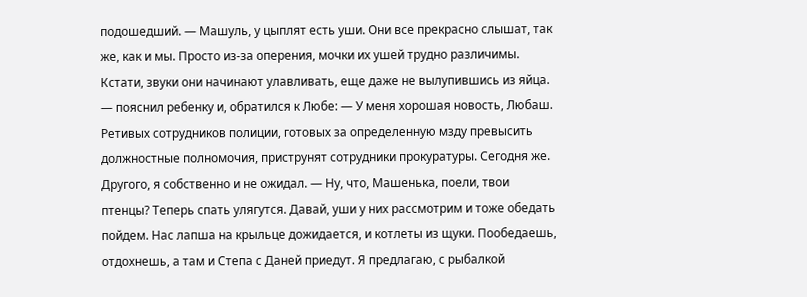подошедший. — Машуль, у цыплят есть уши. Они все прекрасно слышат, так же, как и мы. Просто из-за оперения, мочки их ушей трудно различимы. Кстати, звуки они начинают улавливать, еще даже не вылупившись из яйца. — пояснил ребенку и, обратился к Любе: — У меня хорошая новость, Любаш. Ретивых сотрудников полиции, готовых за определенную мзду превысить должностные полномочия, приструнят сотрудники прокуратуры. Сегодня же. Другого, я собственно и не ожидал. — Ну, что, Машенька, поели, твои птенцы? Теперь спать улягутся. Давай, уши у них рассмотрим и тоже обедать пойдем. Нас лапша на крыльце дожидается, и котлеты из щуки. Пообедаешь, отдохнешь, а там и Степа с Даней приедут. Я предлагаю, с рыбалкой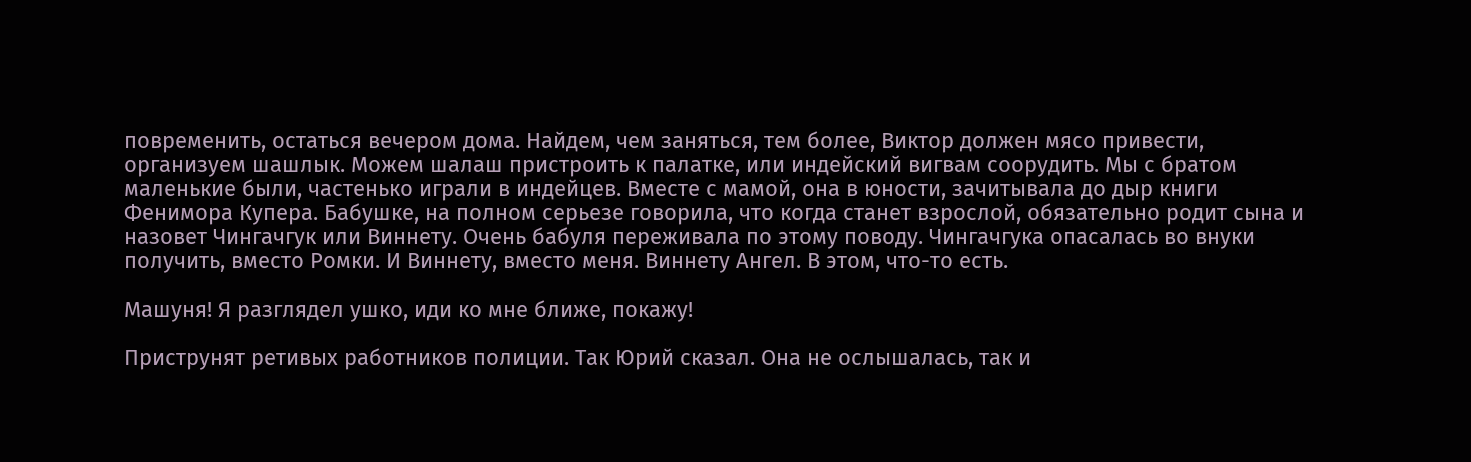повременить, остаться вечером дома. Найдем, чем заняться, тем более, Виктор должен мясо привести, организуем шашлык. Можем шалаш пристроить к палатке, или индейский вигвам соорудить. Мы с братом маленькие были, частенько играли в индейцев. Вместе с мамой, она в юности, зачитывала до дыр книги Фенимора Купера. Бабушке, на полном серьезе говорила, что когда станет взрослой, обязательно родит сына и назовет Чингачгук или Виннету. Очень бабуля переживала по этому поводу. Чингачгука опасалась во внуки получить, вместо Ромки. И Виннету, вместо меня. Виннету Ангел. В этом, что-то есть.

Машуня! Я разглядел ушко, иди ко мне ближе, покажу!

Приструнят ретивых работников полиции. Так Юрий сказал. Она не ослышалась, так и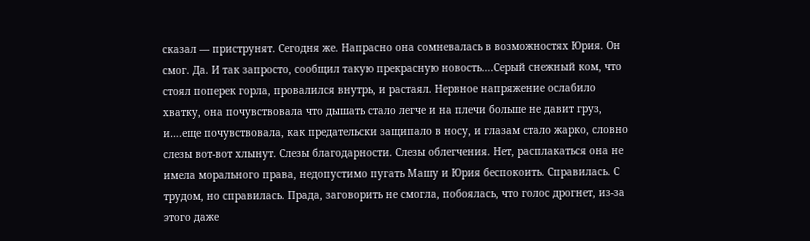сказал — приструнят. Сегодня же. Напрасно она сомневалась в возможностях Юрия. Он смог. Да. И так запросто, сообщил такую прекрасную новость….Серый снежный ком, что стоял поперек горла, провалился внутрь, и растаял. Нервное напряжение ослабило хватку, она почувствовала что дышать стало легче и на плечи больше не давит груз, и….еще почувствовала, как предательски защипало в носу, и глазам стало жарко, словно слезы вот-вот хлынут. Слезы благодарности. Слезы облегчения. Нет, расплакаться она не имела морального права, недопустимо пугать Машу и Юрия беспокоить. Справилась. С трудом, но справилась. Прада, заговорить не смогла, побоялась, что голос дрогнет, из-за этого даже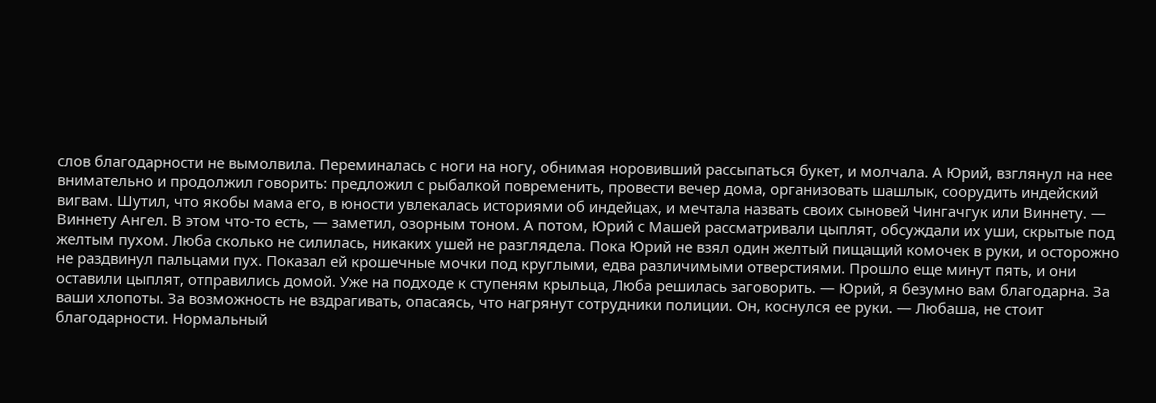слов благодарности не вымолвила. Переминалась с ноги на ногу, обнимая норовивший рассыпаться букет, и молчала. А Юрий, взглянул на нее внимательно и продолжил говорить: предложил с рыбалкой повременить, провести вечер дома, организовать шашлык, соорудить индейский вигвам. Шутил, что якобы мама его, в юности увлекалась историями об индейцах, и мечтала назвать своих сыновей Чингачгук или Виннету. — Виннету Ангел. В этом что-то есть, — заметил, озорным тоном. А потом, Юрий с Машей рассматривали цыплят, обсуждали их уши, скрытые под желтым пухом. Люба сколько не силилась, никаких ушей не разглядела. Пока Юрий не взял один желтый пищащий комочек в руки, и осторожно не раздвинул пальцами пух. Показал ей крошечные мочки под круглыми, едва различимыми отверстиями. Прошло еще минут пять, и они оставили цыплят, отправились домой. Уже на подходе к ступеням крыльца, Люба решилась заговорить. — Юрий, я безумно вам благодарна. За ваши хлопоты. За возможность не вздрагивать, опасаясь, что нагрянут сотрудники полиции. Он, коснулся ее руки. — Любаша, не стоит благодарности. Нормальный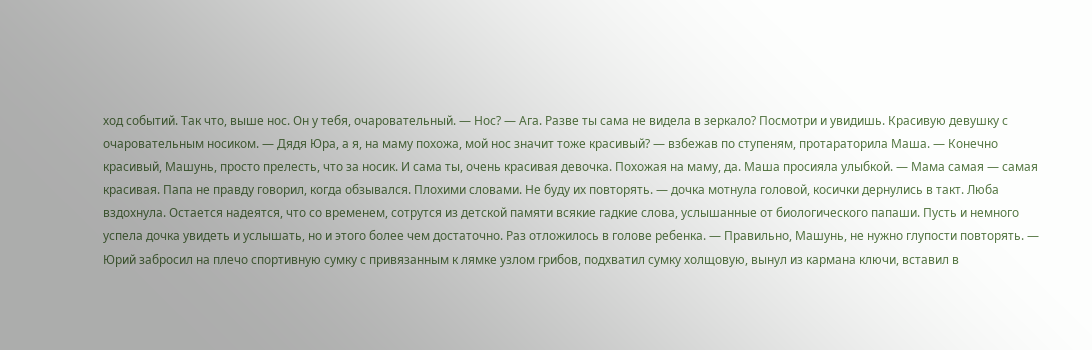ход событий. Так что, выше нос. Он у тебя, очаровательный. — Нос? — Ага. Разве ты сама не видела в зеркало? Посмотри и увидишь. Красивую девушку с очаровательным носиком. — Дядя Юра, а я, на маму похожа, мой нос значит тоже красивый? — взбежав по ступеням, протараторила Маша. — Конечно красивый, Машунь, просто прелесть, что за носик. И сама ты, очень красивая девочка. Похожая на маму, да. Маша просияла улыбкой. — Мама самая — самая красивая. Папа не правду говорил, когда обзывался. Плохими словами. Не буду их повторять. — дочка мотнула головой, косички дернулись в такт. Люба вздохнула. Остается надеятся, что со временем, сотрутся из детской памяти всякие гадкие слова, услышанные от биологического папаши. Пусть и немного успела дочка увидеть и услышать, но и этого более чем достаточно. Раз отложилось в голове ребенка. — Правильно, Машунь, не нужно глупости повторять. — Юрий забросил на плечо спортивную сумку с привязанным к лямке узлом грибов, подхватил сумку холщовую, вынул из кармана ключи, вставил в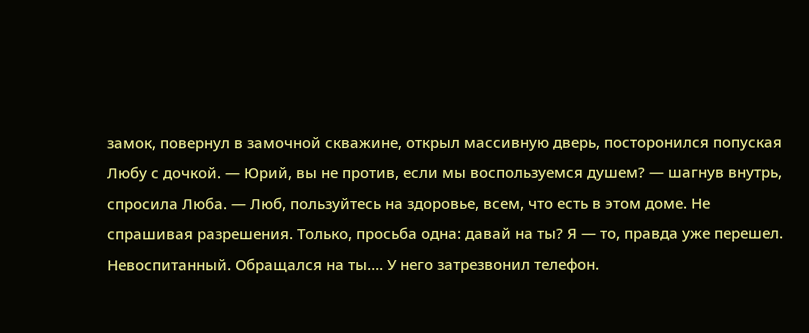замок, повернул в замочной скважине, открыл массивную дверь, посторонился попуская Любу с дочкой. — Юрий, вы не против, если мы воспользуемся душем? — шагнув внутрь, спросила Люба. — Люб, пользуйтесь на здоровье, всем, что есть в этом доме. Не спрашивая разрешения. Только, просьба одна: давай на ты? Я — то, правда уже перешел. Невоспитанный. Обращался на ты…. У него затрезвонил телефон.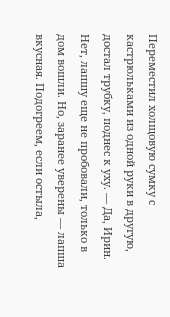Переместил холщовую сумку с кастрюльками из одной руки в другую, достал трубку, поднес к уху. — Да, Ирин. Нет, лапшу еще не пробовали, только в дом вошли. Но, заранее уверены — лапша вкусная. Подогреем, если остыла,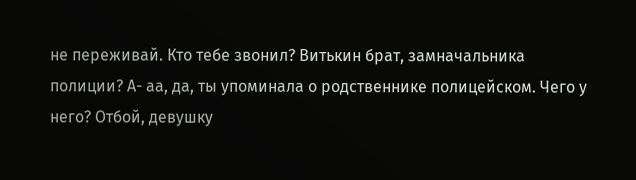не переживай. Кто тебе звонил? Витькин брат, замначальника полиции? А- аа, да, ты упоминала о родственнике полицейском. Чего у него? Отбой, девушку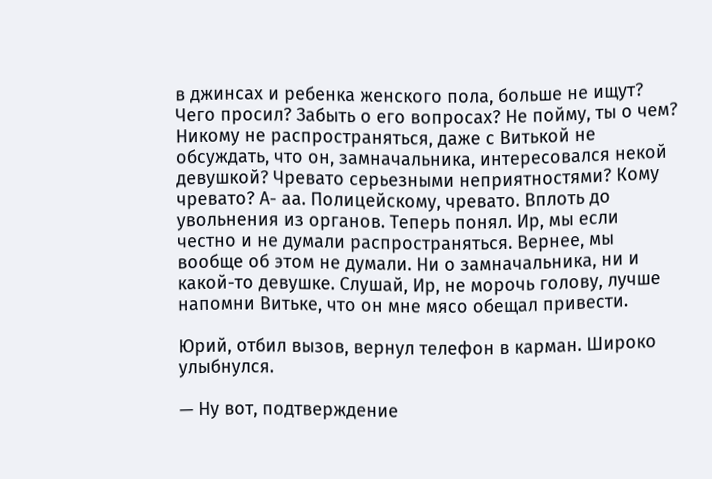в джинсах и ребенка женского пола, больше не ищут? Чего просил? Забыть о его вопросах? Не пойму, ты о чем? Никому не распространяться, даже с Витькой не обсуждать, что он, замначальника, интересовался некой девушкой? Чревато серьезными неприятностями? Кому чревато? А- аа. Полицейскому, чревато. Вплоть до увольнения из органов. Теперь понял. Ир, мы если честно и не думали распространяться. Вернее, мы вообще об этом не думали. Ни о замначальника, ни и какой-то девушке. Слушай, Ир, не морочь голову, лучше напомни Витьке, что он мне мясо обещал привести.

Юрий, отбил вызов, вернул телефон в карман. Широко улыбнулся.

— Ну вот, подтверждение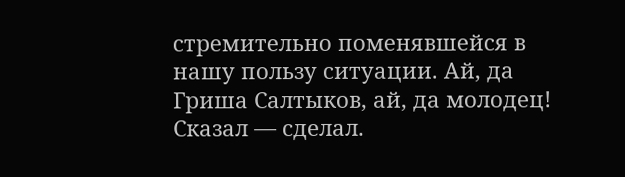стремительно поменявшейся в нашу пользу ситуации. Ай, да Гриша Салтыков, ай, да молодец! Сказал — сделал.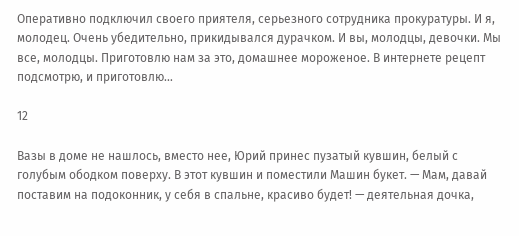Оперативно подключил своего приятеля, серьезного сотрудника прокуратуры. И я, молодец. Очень убедительно, прикидывался дурачком. И вы, молодцы, девочки. Мы все, молодцы. Приготовлю нам за это, домашнее мороженое. В интернете рецепт подсмотрю, и приготовлю…

12

Вазы в доме не нашлось, вместо нее, Юрий принес пузатый кувшин, белый с голубым ободком поверху. В этот кувшин и поместили Машин букет. — Мам, давай поставим на подоконник, у себя в спальне, красиво будет! — деятельная дочка,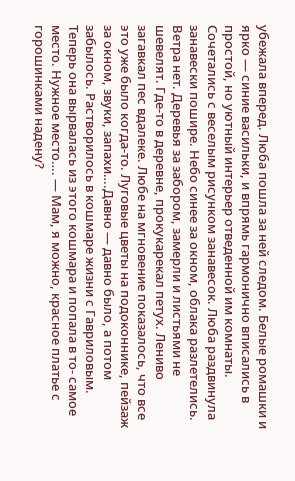убежала вперед. Люба пошла за ней следом. Белые ромашки и ярко — синие васильки, и впрямь гармонично вписались в простой, но уютный интерьер отведенной им комнаты. Сочетались с веселым рисунком занавесок. Люба раздвинула занавески пошире. Небо синее за окном, облака разлетелись. Ветра нет. Деревья за забором, замерли и листьями не шевелят. Где-то в деревне, прокукарекал петух. Лениво загавкал пес вдалеке. Любе на мгновение показалось, что все это уже было когда-то. Луговые цветы на подоконнике, пейзаж за окном, звуки, запахи….Давно — давно было, а потом забылось. Растворилось в кошмаре жизни с Гавриловым. Теперь она вырвалась из этого кошмара и попала в то- самое место. Нужное место…. — Мам, я можно, красное платье с горошинками надену?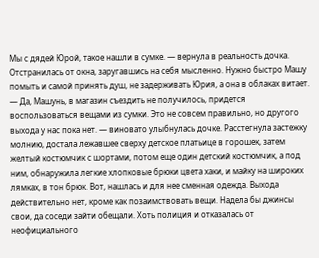Мы с дядей Юрой, такое нашли в сумке. — вернула в реальность дочка. Отстранилась от окна, заругавшись на себя мысленно. Нужно быстро Машу помыть и самой принять душ, не задерживать Юрия, а она в облаках витает. — Да, Машунь, в магазин съездить не получилось, придется воспользоваться вещами из сумки. Это не совсем правильно, но другого выхода у нас пока нет. — виновато улыбнулась дочке. Расстегнула застежку молнию, достала лежавшее сверху детское платьице в горошек, затем желтый костюмчик с шортами, потом еще один детский костюмчик, а под ним, обнаружила легкие хлопковые брюки цвета хаки, и майку на широких лямках, в тон брюк. Вот, нашлась и для нее сменная одежда. Выхода действительно нет, кроме как позаимствовать вещи. Надела бы джинсы свои, да соседи зайти обещали. Хоть полиция и отказалась от неофициального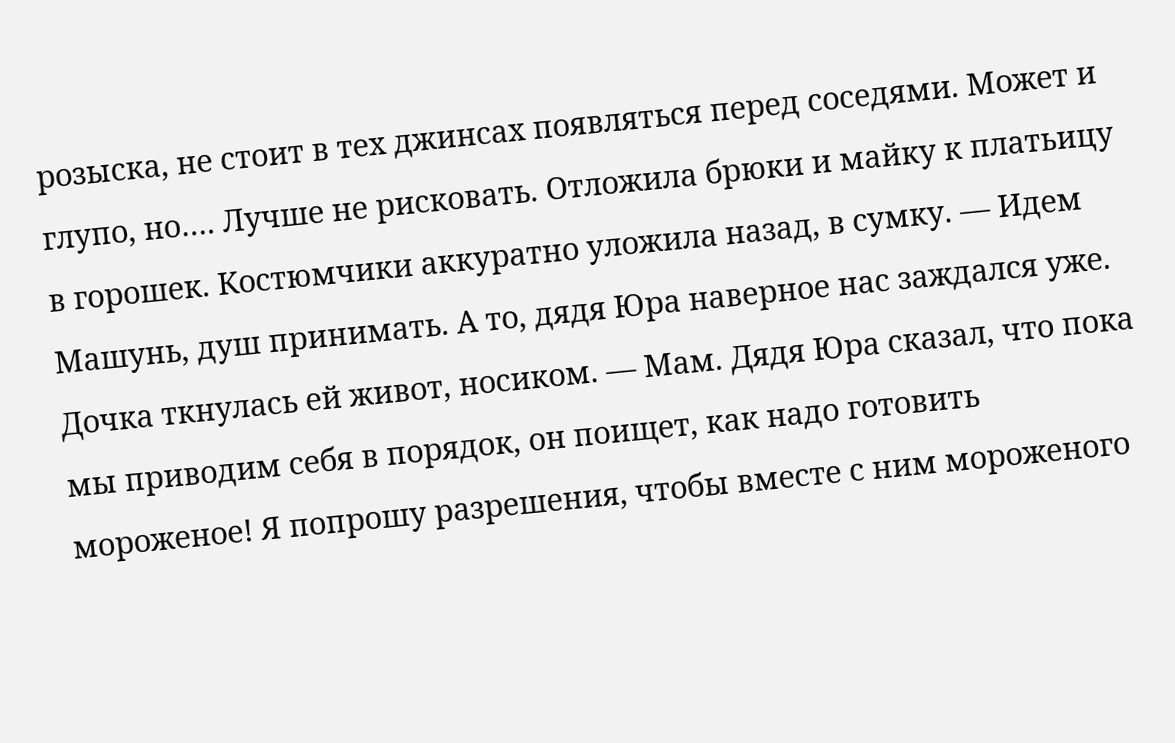розыска, не стоит в тех джинсах появляться перед соседями. Может и глупо, но…. Лучше не рисковать. Отложила брюки и майку к платьицу в горошек. Костюмчики аккуратно уложила назад, в сумку. — Идем Машунь, душ принимать. А то, дядя Юра наверное нас заждался уже. Дочка ткнулась ей живот, носиком. — Мам. Дядя Юра сказал, что пока мы приводим себя в порядок, он поищет, как надо готовить мороженое! Я попрошу разрешения, чтобы вместе с ним мороженого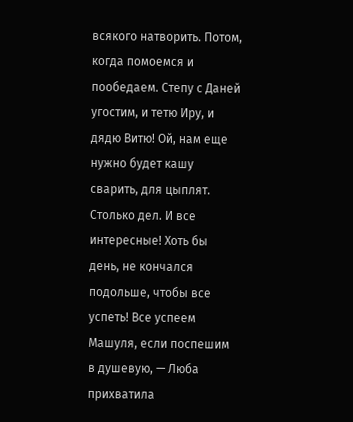всякого натворить. Потом, когда помоемся и пообедаем. Степу с Даней угостим, и тетю Иру, и дядю Витю! Ой, нам еще нужно будет кашу сварить, для цыплят. Столько дел. И все интересные! Хоть бы день, не кончался подольше, чтобы все успеть! Все успеем Машуля, если поспешим в душевую, — Люба прихватила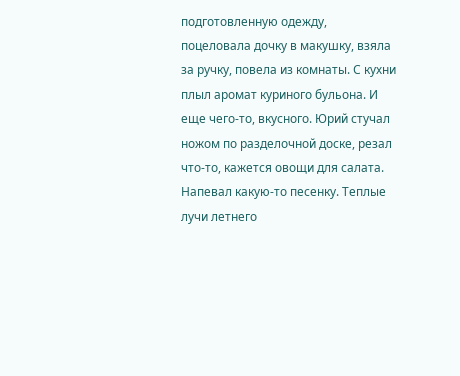подготовленную одежду, поцеловала дочку в макушку, взяла за ручку, повела из комнаты. С кухни плыл аромат куриного бульона. И еще чего-то, вкусного. Юрий стучал ножом по разделочной доске, резал что-то, кажется овощи для салата. Напевал какую-то песенку. Теплые лучи летнего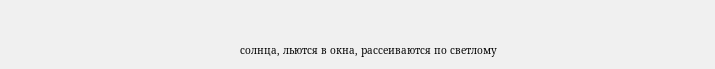солнца, льются в окна, рассеиваются по светлому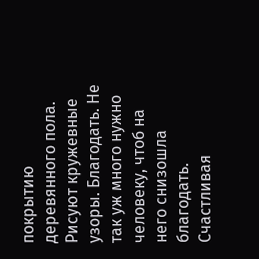покрытию деревянного пола. Рисуют кружевные узоры. Благодать. Не так уж много нужно человеку, чтоб на него снизошла благодать. Счастливая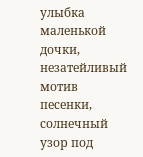улыбка маленькой дочки, незатейливый мотив песенки, солнечный узор под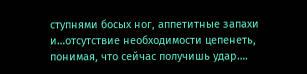ступнями босых ног, аппетитные запахи и…отсутствие необходимости цепенеть, понимая, что сейчас получишь удар….